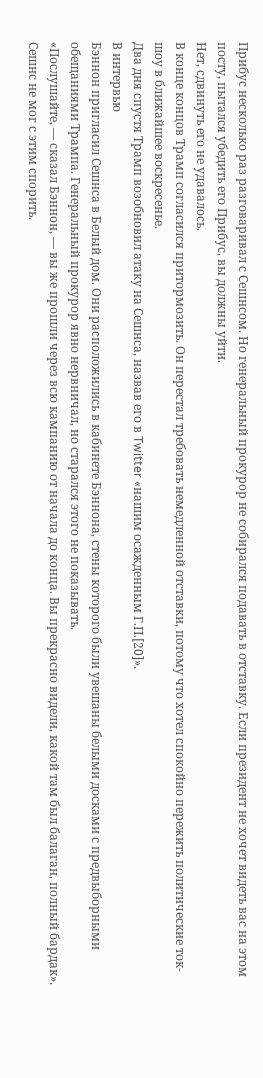Прибус несколько раз разговаривал с Сешнсом. Но генеральный прокурор не собирался подавать в отставку. Если президент не хочет видеть вас на этом посту, пытался убедить его Прибус, вы должны уйти.
Нет, сдвинуть его не удавалось.
В конце концов Трамп согласился притормозить. Он перестал требовать немедленной отставки, потому что хотел спокойно пережить политические ток-шоу в ближайшее воскресенье.
Два дня спустя Трамп возобновил атаку на Сешнса, назвав его в Twitter «нашим осажденным Г.П.[20]».
В интервью
Бэннон пригласил Сешнса в Белый дом. Они расположились в кабинете Бэннона, стены которого были увешаны белыми досками с предвыборными обещаниями Трампа. Генеральный прокурор явно нервничал, но старался этого не показывать.
«Послушайте, — сказал Бэннон, — вы же прошли через всю кампанию от начала до конца. Вы прекрасно видели, какой там был балаган, полный бардак».
Сешнс не мог с этим спорить.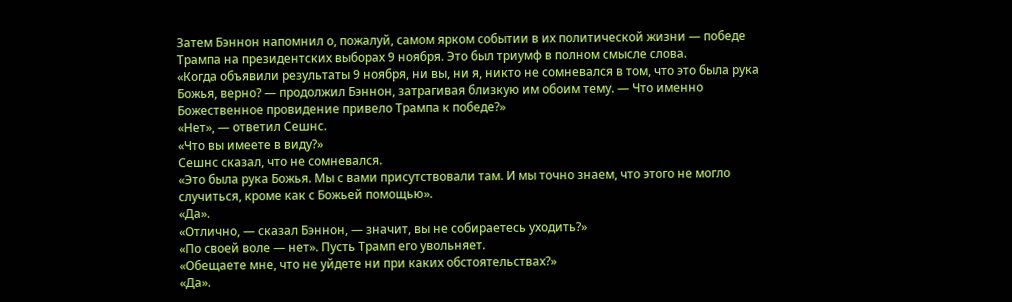Затем Бэннон напомнил о, пожалуй, самом ярком событии в их политической жизни — победе Трампа на президентских выборах 9 ноября. Это был триумф в полном смысле слова.
«Когда объявили результаты 9 ноября, ни вы, ни я, никто не сомневался в том, что это была рука Божья, верно? — продолжил Бэннон, затрагивая близкую им обоим тему. — Что именно Божественное провидение привело Трампа к победе?»
«Нет», — ответил Сешнс.
«Что вы имеете в виду?»
Сешнс сказал, что не сомневался.
«Это была рука Божья. Мы с вами присутствовали там. И мы точно знаем, что этого не могло случиться, кроме как с Божьей помощью».
«Да».
«Отлично, — сказал Бэннон, — значит, вы не собираетесь уходить?»
«По своей воле — нет». Пусть Трамп его увольняет.
«Обещаете мне, что не уйдете ни при каких обстоятельствах?»
«Да».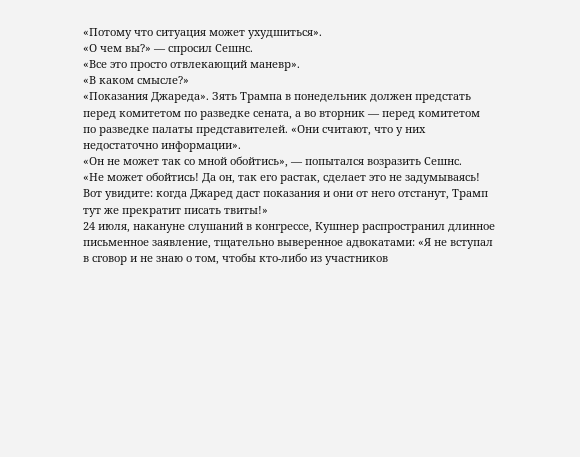«Потому что ситуация может ухудшиться».
«О чем вы?» — спросил Сешнс.
«Все это просто отвлекающий маневр».
«В каком смысле?»
«Показания Джареда». Зять Трампа в понедельник должен предстать перед комитетом по разведке сената, а во вторник — перед комитетом по разведке палаты представителей. «Они считают, что у них недостаточно информации».
«Он не может так со мной обойтись», — попытался возразить Сешнс.
«Не может обойтись! Да он, так его растак, сделает это не задумываясь! Вот увидите: когда Джаред даст показания и они от него отстанут, Трамп тут же прекратит писать твиты!»
24 июля, накануне слушаний в конгрессе, Кушнер распространил длинное письменное заявление, тщательно выверенное адвокатами: «Я не вступал в сговор и не знаю о том, чтобы кто-либо из участников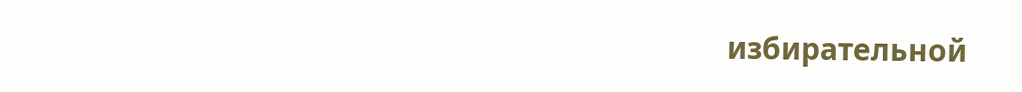избирательной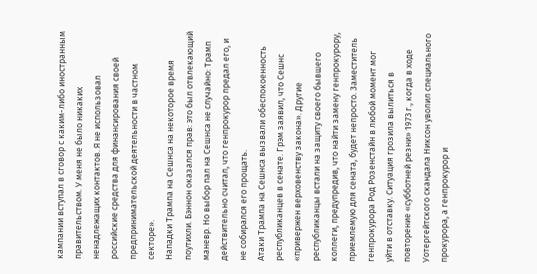кампании вступал в сговор с каким-либо иностранным правительством. У меня не было никаких ненадлежащих контактов. Я не использовал российские средства для финансирования своей предпринимательской деятельности в частном секторе».
Нападки Трампа на Сешнса на некоторое время поутихли. Бэннон оказался прав: это был отвлекающий маневр. Но выбор пал на Сешнса не случайно: Трамп действительно считал, что генпрокурор предал его, и не собирался его прощать.
Атаки Трампа на Сешнса вызвали обеспокоенность республиканцев в сенате. Грэм заявил, что Сешнс «привержен верховенству закона». Другие республиканцы встали на защиту своего бывшего коллеги, предупредив, что найти замену генпрокурору, приемлемую для сената, будет непросто. Заместитель генпрокурора Род Розенстайн в любой момент мог уйти в отставку. Ситуация грозила вылиться в повторение «субботней резни» 1973 г., когда в ходе Уотергейтского скандала Никсон уволил специального прокурора, а генпрокурор и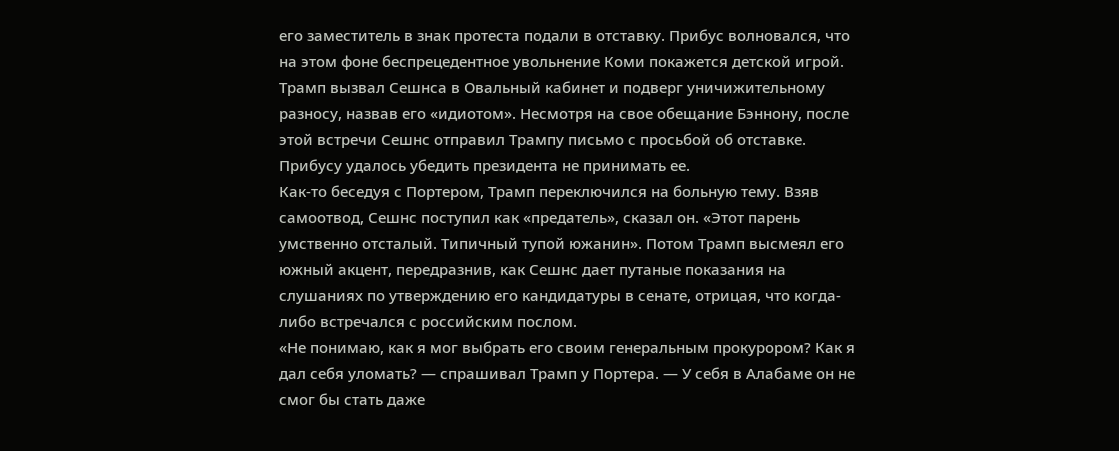его заместитель в знак протеста подали в отставку. Прибус волновался, что на этом фоне беспрецедентное увольнение Коми покажется детской игрой.
Трамп вызвал Сешнса в Овальный кабинет и подверг уничижительному разносу, назвав его «идиотом». Несмотря на свое обещание Бэннону, после этой встречи Сешнс отправил Трампу письмо с просьбой об отставке. Прибусу удалось убедить президента не принимать ее.
Как-то беседуя с Портером, Трамп переключился на больную тему. Взяв самоотвод, Сешнс поступил как «предатель», сказал он. «Этот парень умственно отсталый. Типичный тупой южанин». Потом Трамп высмеял его южный акцент, передразнив, как Сешнс дает путаные показания на слушаниях по утверждению его кандидатуры в сенате, отрицая, что когда-либо встречался с российским послом.
«Не понимаю, как я мог выбрать его своим генеральным прокурором? Как я дал себя уломать? — спрашивал Трамп у Портера. — У себя в Алабаме он не смог бы стать даже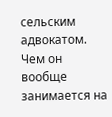сельским адвокатом. Чем он вообще занимается на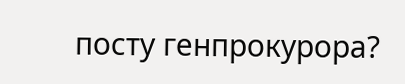посту генпрокурора?